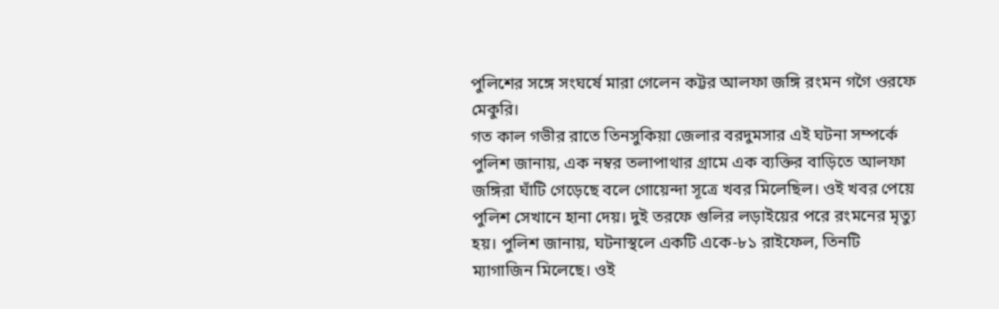পুলিশের সঙ্গে সংঘর্ষে মারা গেলেন কট্টর আলফা জঙ্গি রংমন গগৈ ওরফে মেকুরি।
গত কাল গভীর রাতে তিনসুকিয়া জেলার বরদুমসার এই ঘটনা সম্পর্কে পুলিশ জানায়, এক নম্বর তলাপাথার গ্রামে এক ব্যক্তির বাড়িতে আলফা জঙ্গিরা ঘাঁটি গেড়েছে বলে গোয়েন্দা সূত্রে খবর মিলেছিল। ওই খবর পেয়ে পুলিশ সেখানে হানা দেয়। দুই তরফে গুলির লড়াইয়ের পরে রংমনের মৃত্যু হয়। পুলিশ জানায়, ঘটনাস্থলে একটি একে-৮১ রাইফেল, তিনটি ম্যাগাজিন মিলেছে। ওই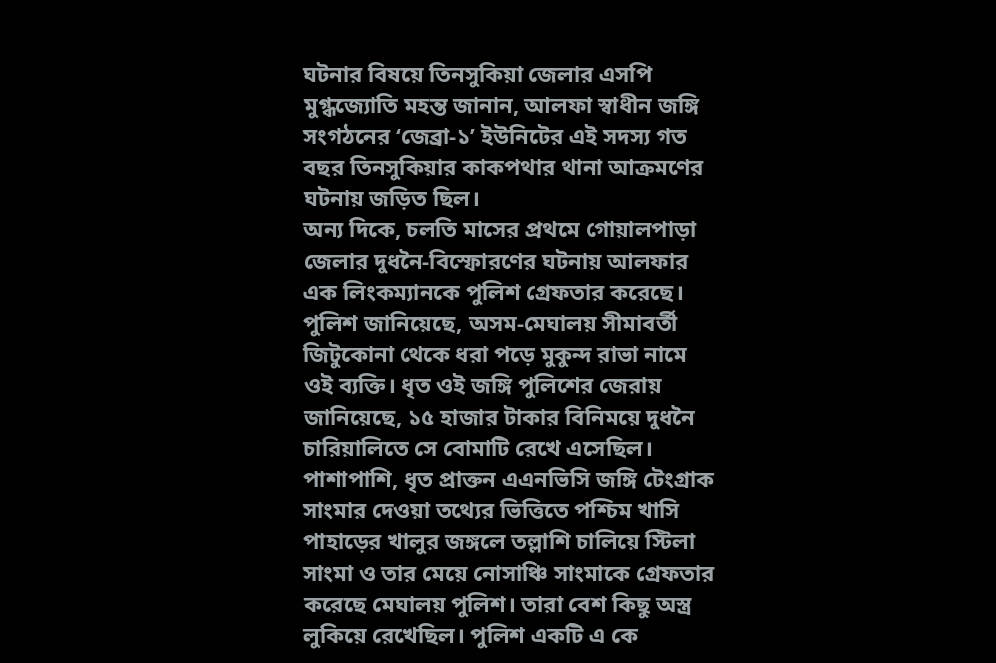ঘটনার বিষয়ে তিনসুকিয়া জেলার এসপি মুগ্ধজ্যোতি মহন্ত জানান, আলফা স্বাধীন জঙ্গি সংগঠনের ‘জেব্রা-১’ ইউনিটের এই সদস্য গত বছর তিনসুকিয়ার কাকপথার থানা আক্রমণের ঘটনায় জড়িত ছিল।
অন্য দিকে, চলতি মাসের প্রথমে গোয়ালপাড়া জেলার দুধনৈ-বিস্ফোরণের ঘটনায় আলফার এক লিংকম্যানকে পুলিশ গ্রেফতার করেছে। পুলিশ জানিয়েছে, অসম-মেঘালয় সীমাবর্তী জিটুকোনা থেকে ধরা পড়ে মুকুন্দ রাভা নামে ওই ব্যক্তি। ধৃত ওই জঙ্গি পুলিশের জেরায় জানিয়েছে, ১৫ হাজার টাকার বিনিময়ে দুধনৈ চারিয়ালিতে সে বোমাটি রেখে এসেছিল।
পাশাপাশি, ধৃত প্রাক্তন এএনভিসি জঙ্গি টেংগ্রাক সাংমার দেওয়া তথ্যের ভিত্তিতে পশ্চিম খাসি পাহাড়ের খালুর জঙ্গলে তল্লাশি চালিয়ে স্টিলা সাংমা ও তার মেয়ে নোসাঞ্চি সাংমাকে গ্রেফতার করেছে মেঘালয় পুলিশ। তারা বেশ কিছু অস্ত্র লুকিয়ে রেখেছিল। পুলিশ একটি এ কে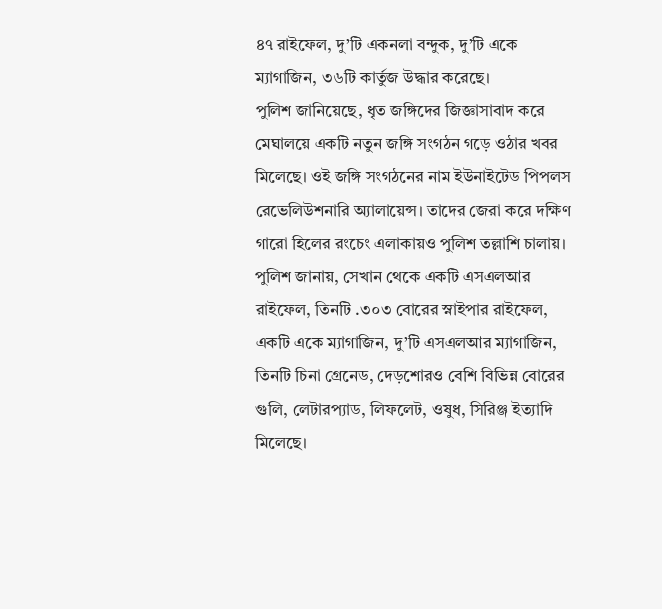৪৭ রাইফেল, দু’টি একনলা বন্দুক, দু’টি একে ম্যাগাজিন, ৩৬টি কার্তুজ উদ্ধার করেছে।
পুলিশ জানিয়েছে, ধৃত জঙ্গিদের জিজ্ঞাসাবাদ করে মেঘালয়ে একটি নতুন জঙ্গি সংগঠন গড়ে ওঠার খবর মিলেছে। ওই জঙ্গি সংগঠনের নাম ইউনাইটেড পিপলস রেভেলিউশনারি অ্যালায়েন্স। তাদের জেরা করে দক্ষিণ গারো হিলের রংচেং এলাকায়ও পুলিশ তল্লাশি চালায়।
পুলিশ জানায়, সেখান থেকে একটি এসএলআর রাইফেল, তিনটি .৩০৩ বোরের স্নাইপার রাইফেল, একটি একে ম্যাগাজিন, দু’টি এসএলআর ম্যাগাজিন, তিনটি চিনা গ্রেনেড, দেড়শোরও বেশি বিভিন্ন বোরের গুলি, লেটারপ্যাড, লিফলেট, ওষুধ, সিরিঞ্জ ইত্যাদি মিলেছে।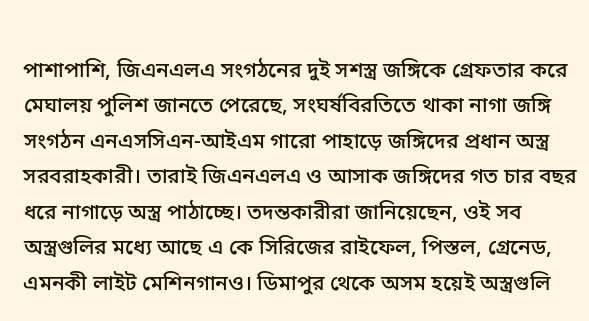পাশাপাশি, জিএনএলএ সংগঠনের দুই সশস্ত্র জঙ্গিকে গ্রেফতার করে মেঘালয় পুলিশ জানতে পেরেছে, সংঘর্ষবিরতিতে থাকা নাগা জঙ্গি সংগঠন এনএসসিএন-আইএম গারো পাহাড়ে জঙ্গিদের প্রধান অস্ত্র সরবরাহকারী। তারাই জিএনএলএ ও আসাক জঙ্গিদের গত চার বছর ধরে নাগাড়ে অস্ত্র পাঠাচ্ছে। তদন্তকারীরা জানিয়েছেন, ওই সব অস্ত্রগুলির মধ্যে আছে এ কে সিরিজের রাইফেল, পিস্তল, গ্রেনেড, এমনকী লাইট মেশিনগানও। ডিমাপুর থেকে অসম হয়েই অস্ত্রগুলি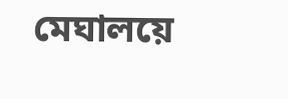মেঘালয়ে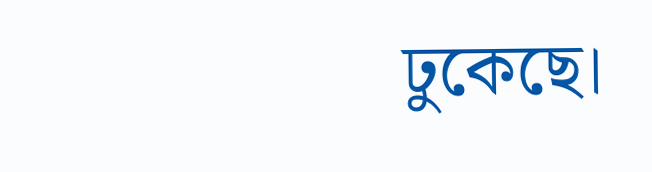ঢুকেছে।